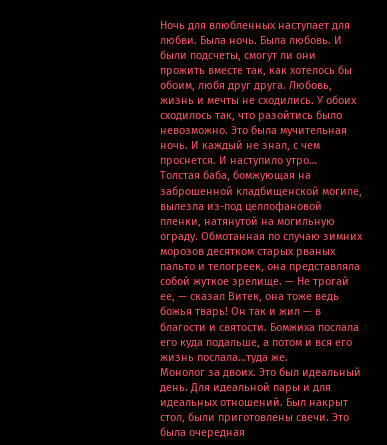Ночь для влюбленных наступает для любви. Была ночь. Была любовь. И были подсчеты, смогут ли они прожить вместе так, как хотелось бы обоим, любя друг друга. Любовь, жизнь и мечты не сходились. У обоих сходилось так, что разойтись было невозможно. Это была мучительная ночь. И каждый не знал, с чем проснется. И наступило утро…
Толстая баба, бомжующая на заброшенной кладбищенской могиле, вылезла из-под целлофановой пленки, натянутой на могильную ограду. Обмотанная по случаю зимних морозов десятком старых рваных пальто и телогреек, она представляла собой жуткое зрелище. — Не трогай ее, — сказал Витек, она тоже ведь божья тварь! Он так и жил — в благости и святости. Бомжиха послала его куда подальше, а потом и вся его жизнь послала…туда же.
Монолог за двоих. Это был идеальный день. Для идеальной пары и для идеальных отношений. Был накрыт стол, были приготовлены свечи. Это была очередная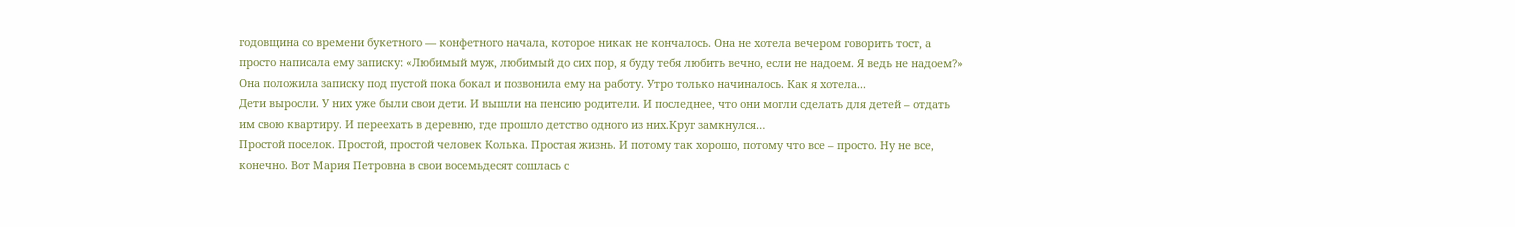годовщина со времени букетного — конфетного начала, которое никак не кончалось. Она не хотела вечером говорить тост, а просто написала ему записку: «Любимый муж, любимый до сих пор, я буду тебя любить вечно, если не надоем. Я ведь не надоем?» Она положила записку под пустой пока бокал и позвонила ему на работу. Утро только начиналось. Как я хотела...
Дети выросли. У них уже были свои дети. И вышли на пенсию родители. И последнее, что они могли сделать для детей – отдать им свою квартиру. И переехать в деревню, где прошло детство одного из них.Круг замкнулся…
Простой поселок. Простой, простой человек Колька. Простая жизнь. И потому так хорошо, потому что все – просто. Ну не все, конечно. Вот Мария Петровна в свои восемьдесят сошлась с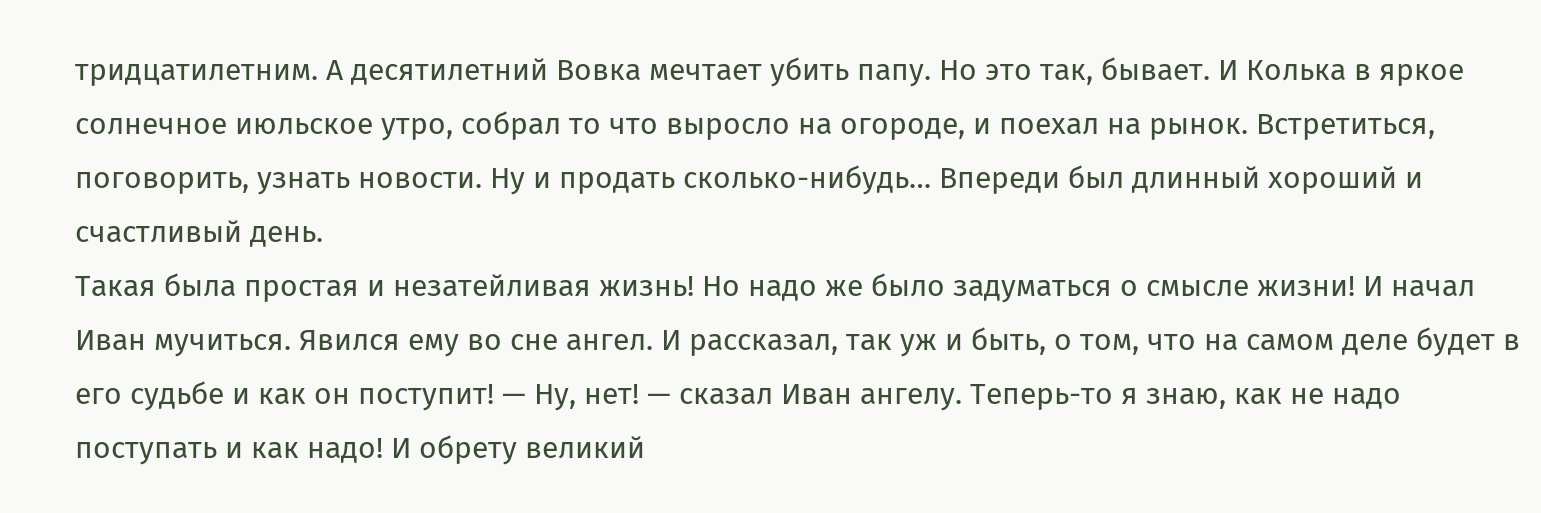тридцатилетним. А десятилетний Вовка мечтает убить папу. Но это так, бывает. И Колька в яркое солнечное июльское утро, собрал то что выросло на огороде, и поехал на рынок. Встретиться, поговорить, узнать новости. Ну и продать сколько-нибудь… Впереди был длинный хороший и счастливый день.
Такая была простая и незатейливая жизнь! Но надо же было задуматься о смысле жизни! И начал Иван мучиться. Явился ему во сне ангел. И рассказал, так уж и быть, о том, что на самом деле будет в его судьбе и как он поступит! — Ну, нет! — сказал Иван ангелу. Теперь-то я знаю, как не надо поступать и как надо! И обрету великий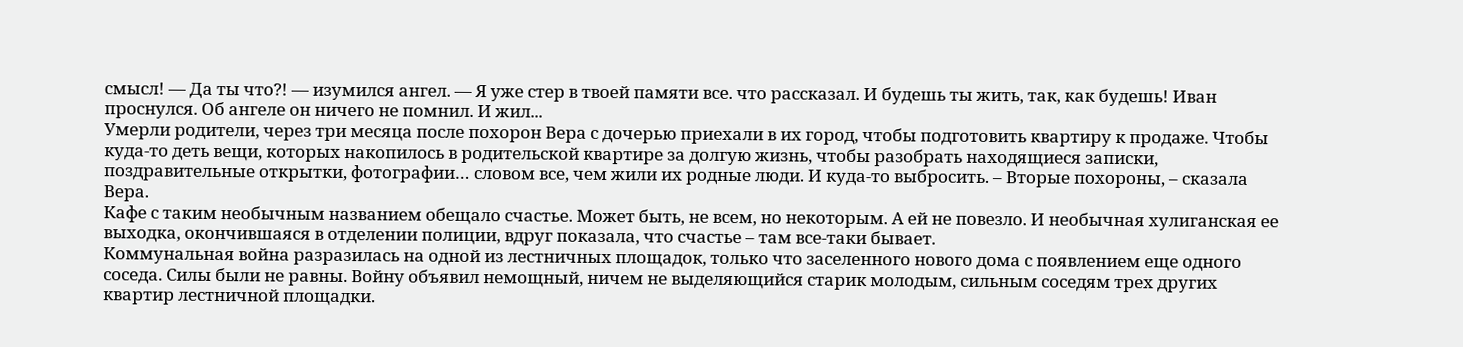смысл! — Да ты что?! — изумился ангел. — Я уже стер в твоей памяти все. что рассказал. И будешь ты жить, так, как будешь! Иван проснулся. Об ангеле он ничего не помнил. И жил...
Умерли родители, через три месяца после похорон Вера с дочерью приехали в их город, чтобы подготовить квартиру к продаже. Чтобы куда-то деть вещи, которых накопилось в родительской квартире за долгую жизнь, чтобы разобрать находящиеся записки, поздравительные открытки, фотографии… словом все, чем жили их родные люди. И куда-то выбросить. – Вторые похороны, – сказала Вера.
Кафе с таким необычным названием обещало счастье. Может быть, не всем, но некоторым. А ей не повезло. И необычная хулиганская ее выходка, окончившаяся в отделении полиции, вдруг показала, что счастье – там все-таки бывает.
Коммунальная война разразилась на одной из лестничных площадок, только что заселенного нового дома с появлением еще одного соседа. Силы были не равны. Войну объявил немощный, ничем не выделяющийся старик молодым, сильным соседям трех других квартир лестничной площадки.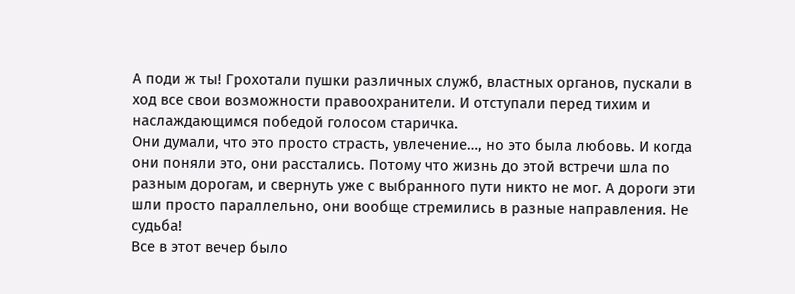А поди ж ты! Грохотали пушки различных служб, властных органов, пускали в ход все свои возможности правоохранители. И отступали перед тихим и наслаждающимся победой голосом старичка.
Они думали, что это просто страсть, увлечение…, но это была любовь. И когда они поняли это, они расстались. Потому что жизнь до этой встречи шла по разным дорогам, и свернуть уже с выбранного пути никто не мог. А дороги эти шли просто параллельно, они вообще стремились в разные направления. Не судьба!
Все в этот вечер было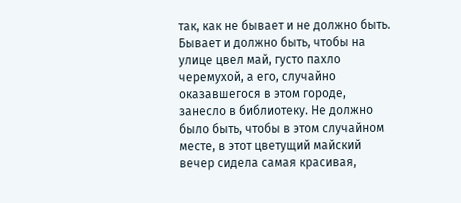так, как не бывает и не должно быть. Бывает и должно быть, чтобы на улице цвел май, густо пахло черемухой, а его, случайно оказавшегося в этом городе, занесло в библиотеку. Не должно было быть, чтобы в этом случайном месте, в этот цветущий майский вечер сидела самая красивая,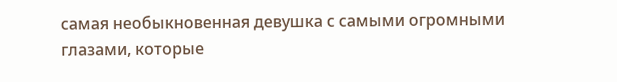самая необыкновенная девушка с самыми огромными глазами, которые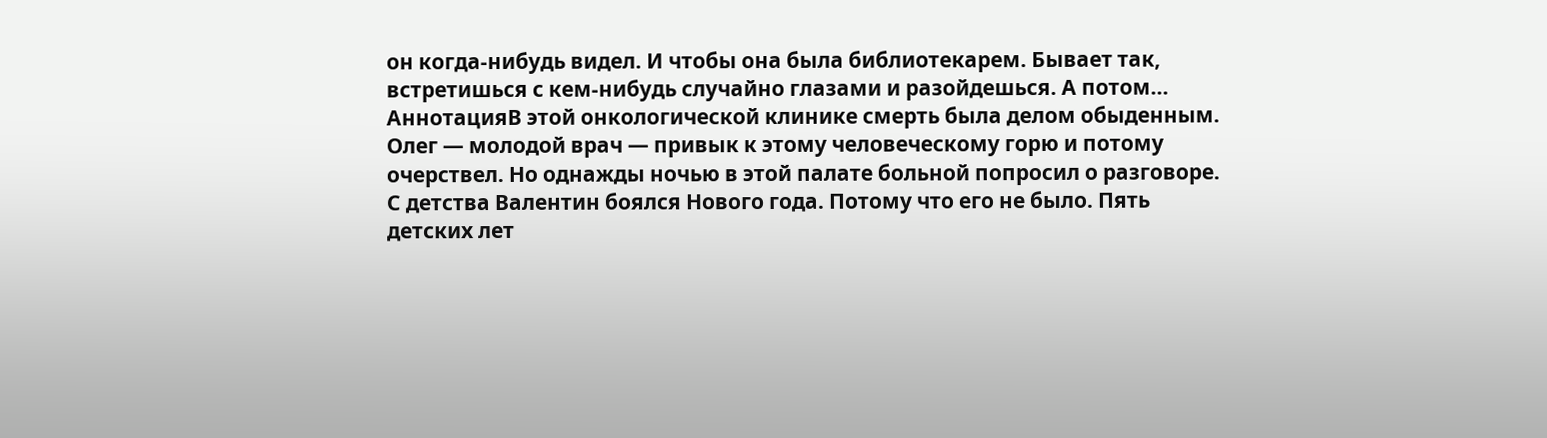он когда-нибудь видел. И чтобы она была библиотекарем. Бывает так, встретишься с кем-нибудь случайно глазами и разойдешься. А потом...
АннотацияВ этой онкологической клинике смерть была делом обыденным. Олег — молодой врач — привык к этому человеческому горю и потому очерствел. Но однажды ночью в этой палате больной попросил о разговоре.
С детства Валентин боялся Нового года. Потому что его не было. Пять детских лет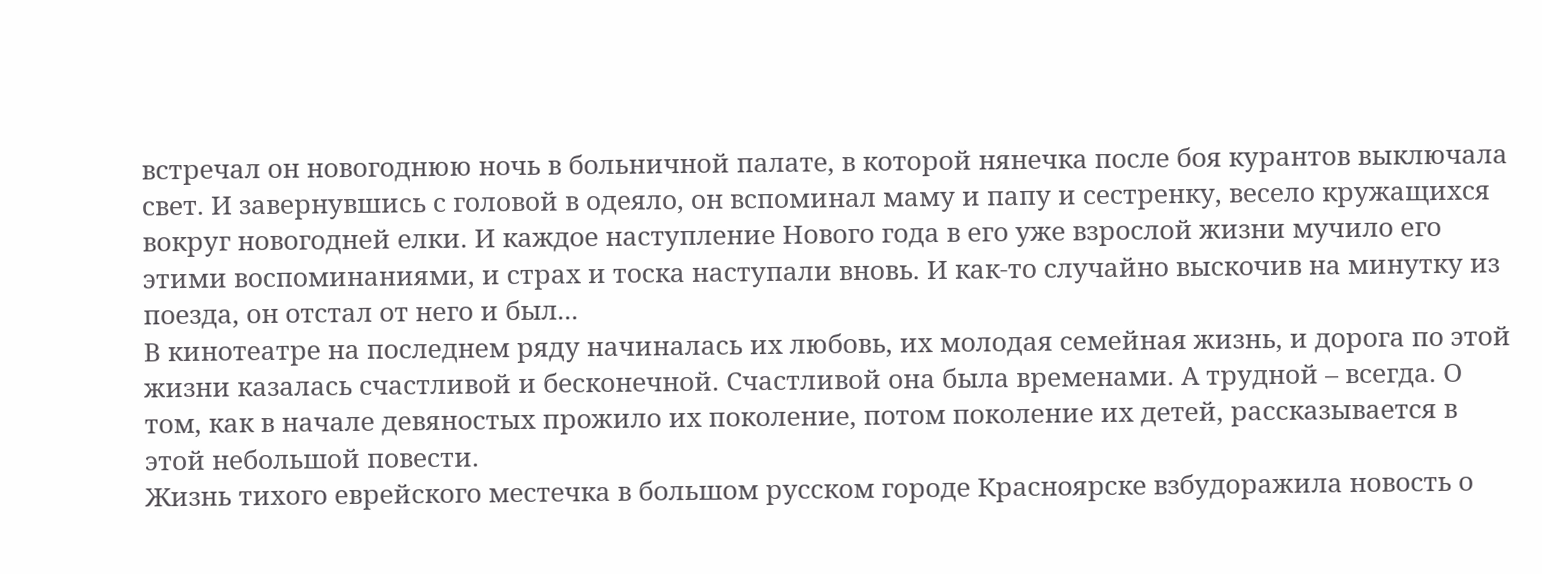встречал он новогоднюю ночь в больничной палате, в которой нянечка после боя курантов выключала свет. И завернувшись с головой в одеяло, он вспоминал маму и папу и сестренку, весело кружащихся вокруг новогодней елки. И каждое наступление Нового года в его уже взрослой жизни мучило его этими воспоминаниями, и страх и тоска наступали вновь. И как-то случайно выскочив на минутку из поезда, он отстал от него и был...
В кинотеатре на последнем ряду начиналась их любовь, их молодая семейная жизнь, и дорога по этой жизни казалась счастливой и бесконечной. Счастливой она была временами. А трудной – всегда. О том, как в начале девяностых прожило их поколение, потом поколение их детей, рассказывается в этой небольшой повести.
Жизнь тихого еврейского местечка в большом русском городе Красноярске взбудоражила новость о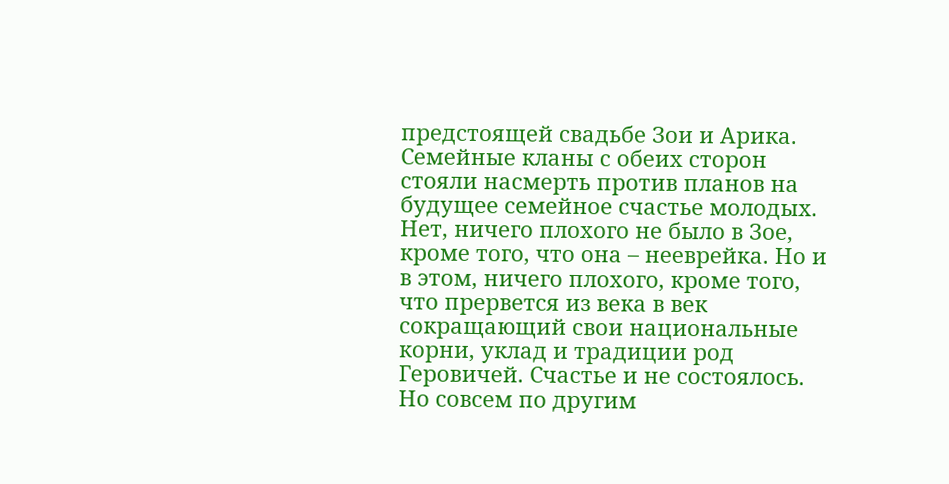предстоящей свадьбе Зои и Арика. Семейные кланы с обеих сторон стояли насмерть против планов на будущее семейное счастье молодых. Нет, ничего плохого не было в Зое, кроме того, что она – нееврейка. Но и в этом, ничего плохого, кроме того, что прервется из века в век сокращающий свои национальные корни, уклад и традиции род Геровичей. Счастье и не состоялось. Но совсем по другим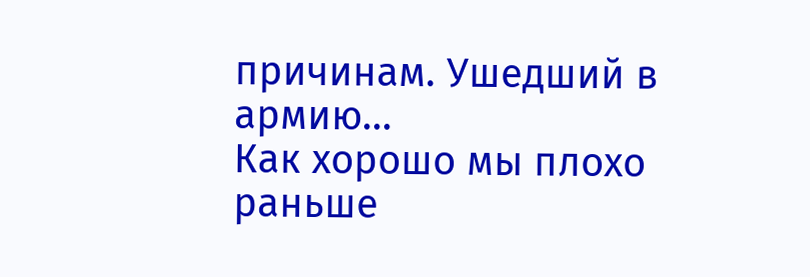причинам. Ушедший в армию...
Как хорошо мы плохо раньше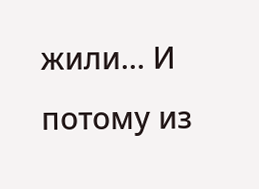жили… И потому из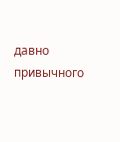давно привычного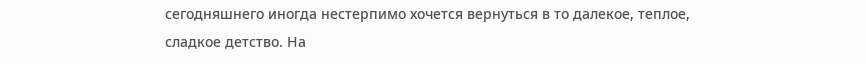сегодняшнего иногда нестерпимо хочется вернуться в то далекое, теплое, сладкое детство. На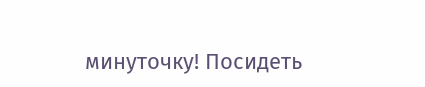минуточку! Посидеть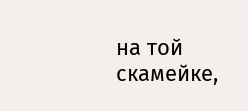на той скамейке,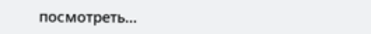посмотреть…